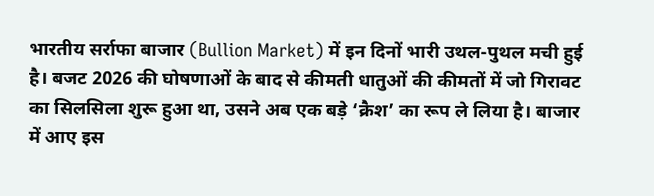भारतीय सर्राफा बाजार (Bullion Market) में इन दिनों भारी उथल-पुथल मची हुई है। बजट 2026 की घोषणाओं के बाद से कीमती धातुओं की कीमतों में जो गिरावट का सिलसिला शुरू हुआ था, उसने अब एक बड़े ‘क्रैश’ का रूप ले लिया है। बाजार में आए इस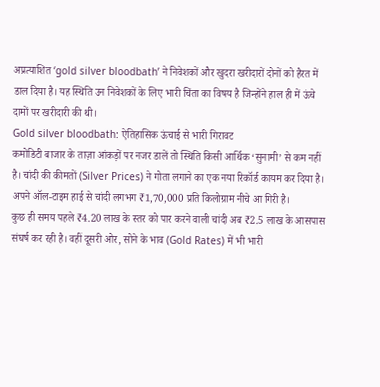अप्रत्याशित ‘gold silver bloodbath’ ने निवेशकों और खुदरा खरीदारों दोनों को हैरत में डाल दिया है। यह स्थिति उन निवेशकों के लिए भारी चिंता का विषय है जिन्होंने हाल ही में ऊंचे दामों पर खरीदारी की थी।
Gold silver bloodbath: ऐतिहासिक ऊंचाई से भारी गिरावट
कमोडिटी बाजार के ताज़ा आंकड़ों पर नजर डालें तो स्थिति किसी आर्थिक ‘सुनामी’ से कम नहीं है। चांदी की कीमतों (Silver Prices) ने गोता लगाने का एक नया रिकॉर्ड कायम कर दिया है। अपने ऑल-टाइम हाई से चांदी लगभग ₹1,70,000 प्रति किलोग्राम नीचे आ गिरी है।
कुछ ही समय पहले ₹4.20 लाख के स्तर को पार करने वाली चांदी अब ₹2.5 लाख के आसपास संघर्ष कर रही है। वहीं दूसरी ओर, सोने के भाव (Gold Rates) में भी भारी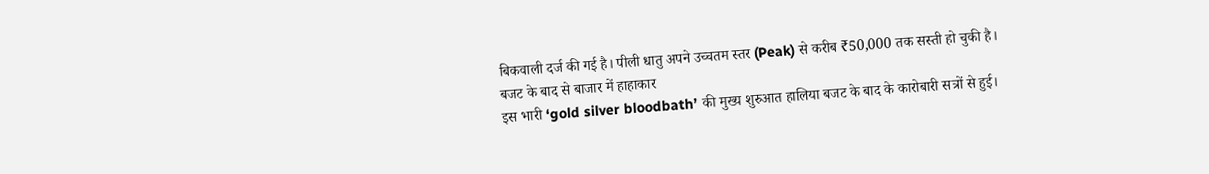बिकवाली दर्ज की गई है। पीली धातु अपने उच्चतम स्तर (Peak) से करीब ₹50,000 तक सस्ती हो चुकी है।
बजट के बाद से बाजार में हाहाकार
इस भारी ‘gold silver bloodbath’ की मुख्य शुरुआत हालिया बजट के बाद के कारोबारी सत्रों से हुई।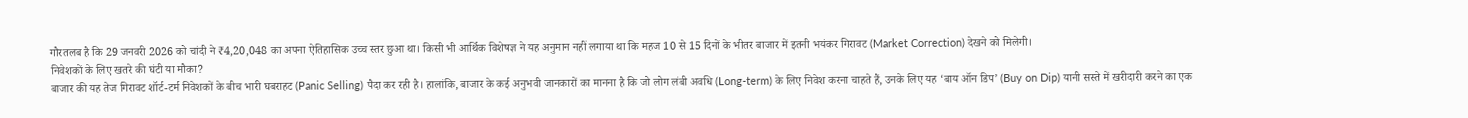गौरतलब है कि 29 जनवरी 2026 को चांदी ने ₹4,20,048 का अपना ऐतिहासिक उच्च स्तर छुआ था। किसी भी आर्थिक विशेषज्ञ ने यह अनुमान नहीं लगाया था कि महज 10 से 15 दिनों के भीतर बाजार में इतनी भयंकर गिरावट (Market Correction) देखने को मिलेगी।
निवेशकों के लिए खतरे की घंटी या मौका?
बाजार की यह तेज गिरावट शॉर्ट-टर्म निवेशकों के बीच भारी घबराहट (Panic Selling) पैदा कर रही है। हालांकि, बाजार के कई अनुभवी जानकारों का मानना है कि जो लोग लंबी अवधि (Long-term) के लिए निवेश करना चाहते हैं, उनके लिए यह ‘बाय ऑन डिप’ (Buy on Dip) यानी सस्ते में खरीदारी करने का एक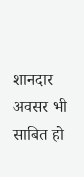शानदार अवसर भी साबित हो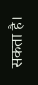सकता है।